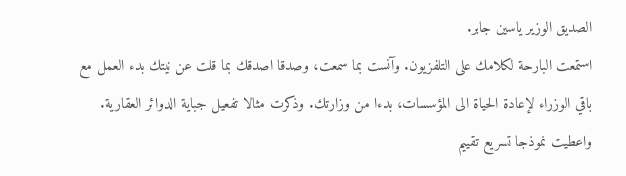الصديق الوزير ياسين جابر.
استمعت البارحة لكلامك على التلفزيون. وآنست بما سمعت، وصدقا اصدقك بما قلت عن نيتك بدء العمل مع باقي الوزراء لإعادة الحياة الى المؤسسات، بدءا من وزارتك. وذكرت مثالا تفعيل جباية الدوائر العقارية. واعطيت نموذجا تسريع تقييم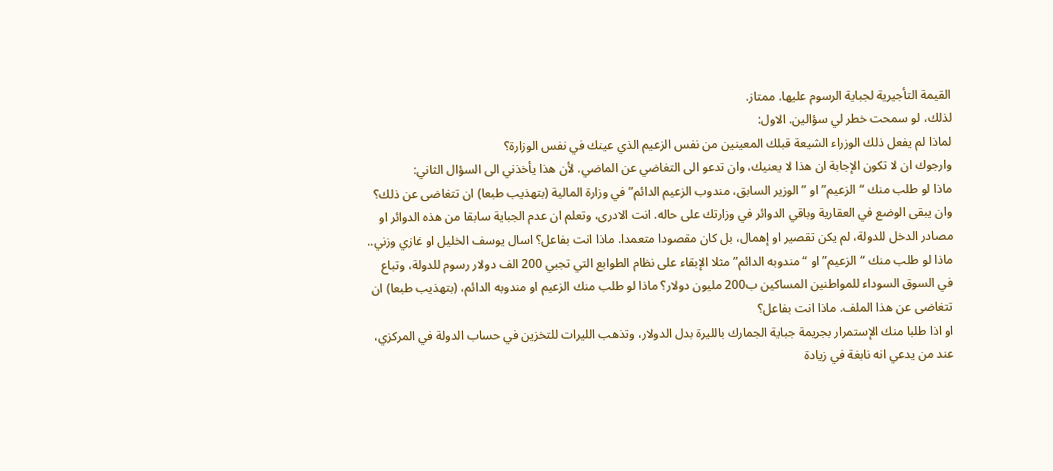القيمة التأجيرية لجباية الرسوم عليها. ممتاز.
لذلك، لو سمحت خطر لي سؤالين. الاول:
لماذا لم يفعل ذلك الوزراء الشيعة قبلك المعينين من نفس الزعيم الذي عينك في نفس الوزارة؟
وارجوك ان لا تكون الإجابة ان هذا لا يعنيك، وان تدعو الى التغاضي عن الماضي. لأن هذا يأخذني الى السؤال الثاني:
ماذا لو طلب منك “الزعيم” او ” الوزير السابق، مندوب الزعيم الدائم” في وزارة المالية (بتهذيب طبعا) ان تتغاضى عن ذلك؟ وان يبقى الوضع في العقارية وباقي الدوائر في وزارتك على حاله. انت الادرى، وتعلم ان عدم الجباية سابقا من هذه الدوائر او مصادر الدخل للدولة، لم يكن تقصير او إهمال، بل كان مقصودا متعمدا. ماذا انت بفاعل؟ اسال يوسف الخليل او غازي وزني..
ماذا لو طلب منك “الزعيم” او “مندوبه الدائم” مثلا الإبقاء على نظام الطوابع التي تجبي 200 الف دولار رسوم للدولة، وتباع في السوق السوداء للمواطنين المساكين ب200 مليون دولار؟ ماذا لو طلب منك الزعيم او مندوبه الدائم، (بتهذيب طبعا) ان تتغاضى عن هذا الملف. ماذا انت بفاعل؟
او اذا طلبا منك الإستمرار بجريمة جباية الجمارك بالليرة بدل الدولار، وتذهب الليرات للتخزين في حساب الدولة في المركزي، عند من يدعي انه نابغة في زيادة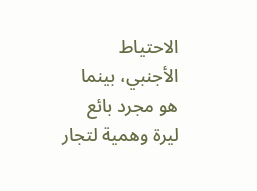الاحتياط الأجنبي، بينما هو مجرد بائع ليرة وهمية لتجار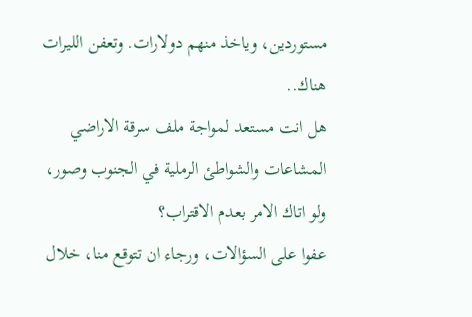مستوردين، وياخذ منهم دولارات. وتعفن الليرات هناك..
هل انت مستعد لمواجة ملف سرقة الاراضي المشاعات والشواطئ الرملية في الجنوب وصور، ولو اتاك الامر بعدم الاقتراب؟
عفوا على السؤالات، ورجاء ان تتوقع منا، خلال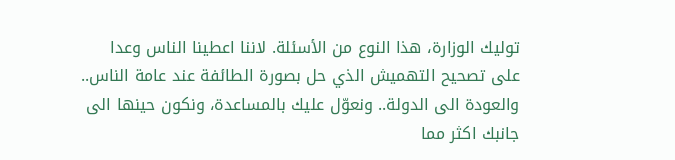توليك الوزارة، هذا النوع من الأسئلة. لاننا اعطينا الناس وعدا على تصحيح التهميش الذي حل بصورة الطائفة عند عامة الناس.. والعودة الى الدولة.. ونعوّل عليك بالمساعدة، ونكون حينها الى جانبك اكثر مما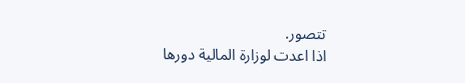تتصور.
اذا اعدت لوزارة المالية دورها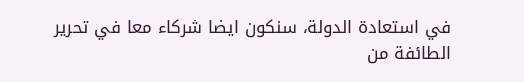في استعادة الدولة، سنكون ايضا شركاء معا في تحرير الطائفة من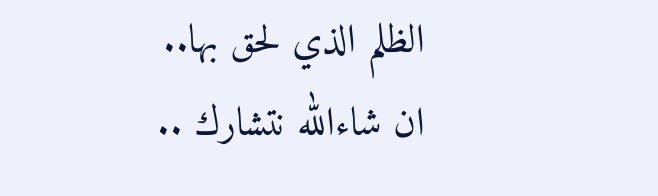الظلم الذي لحق بها..
ان شاءالله نتشارك ..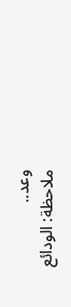وعد..
ملاحظة: الودائع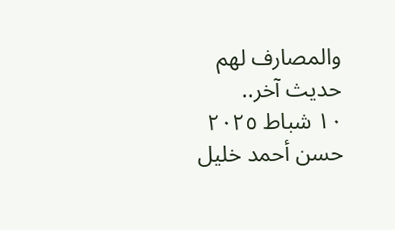والمصارف لهم حديث آخر..
١٠ شباط ٢٠٢٥
حسن أحمد خليل